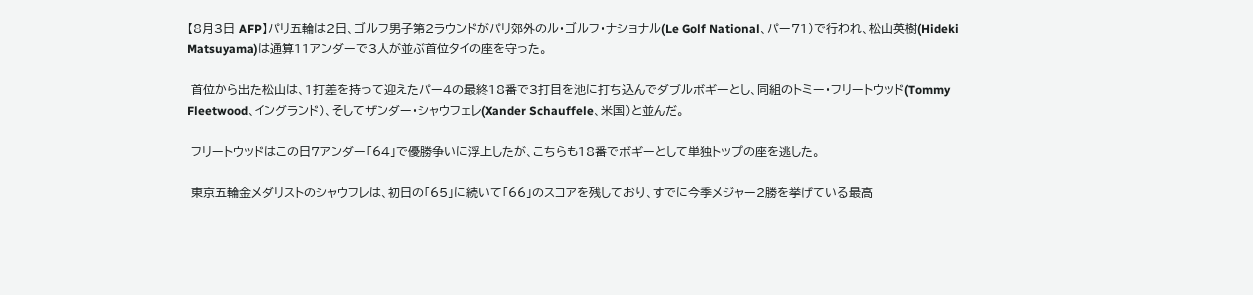【8月3日 AFP】パリ五輪は2日、ゴルフ男子第2ラウンドがパリ郊外のル・ゴルフ・ナショナル(Le Golf National、パー71)で行われ、松山英樹(Hideki Matsuyama)は通算11アンダーで3人が並ぶ首位タイの座を守った。

 首位から出た松山は、1打差を持って迎えたパー4の最終18番で3打目を池に打ち込んでダブルボギーとし、同組のトミー・フリートウッド(Tommy Fleetwood、イングランド)、そしてザンダー・シャウフェレ(Xander Schauffele、米国)と並んだ。

 フリートウッドはこの日7アンダー「64」で優勝争いに浮上したが、こちらも18番でボギーとして単独トップの座を逃した。

 東京五輪金メダリストのシャウフレは、初日の「65」に続いて「66」のスコアを残しており、すでに今季メジャー2勝を挙げている最高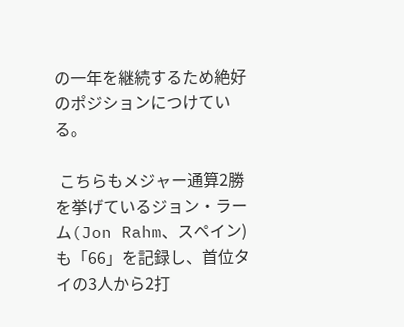の一年を継続するため絶好のポジションにつけている。

 こちらもメジャー通算2勝を挙げているジョン・ラーム(Jon Rahm、スペイン)も「66」を記録し、首位タイの3人から2打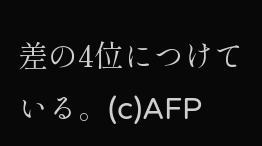差の4位につけている。(c)AFP